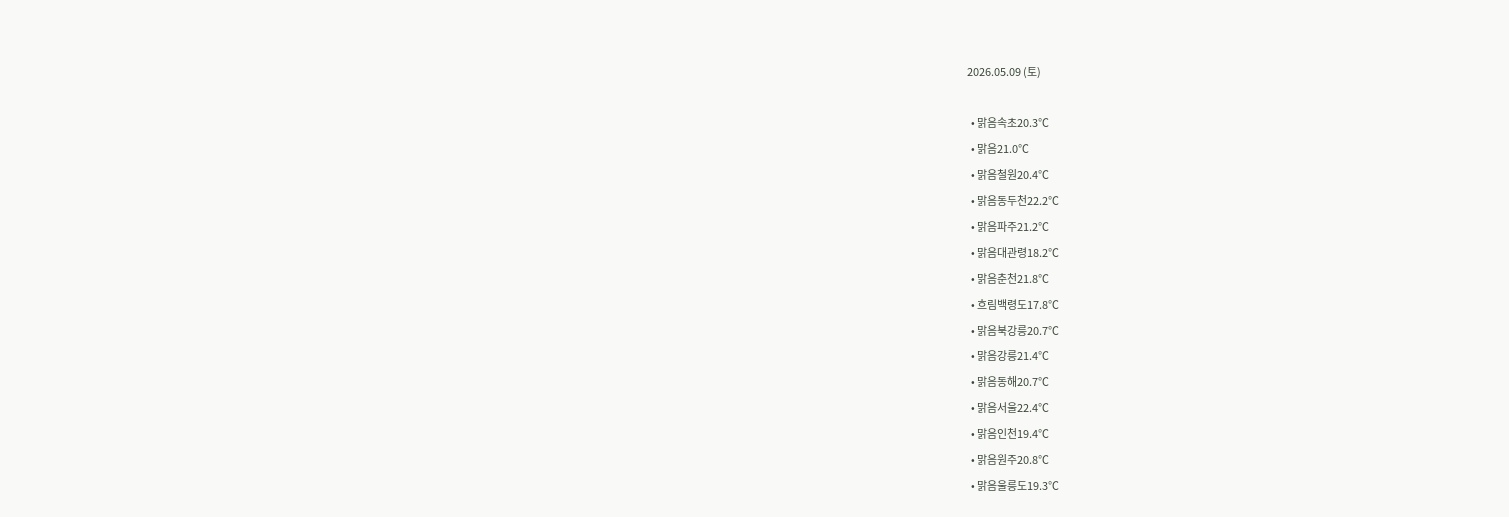2026.05.09 (토)

  • 맑음속초20.3℃
  • 맑음21.0℃
  • 맑음철원20.4℃
  • 맑음동두천22.2℃
  • 맑음파주21.2℃
  • 맑음대관령18.2℃
  • 맑음춘천21.8℃
  • 흐림백령도17.8℃
  • 맑음북강릉20.7℃
  • 맑음강릉21.4℃
  • 맑음동해20.7℃
  • 맑음서울22.4℃
  • 맑음인천19.4℃
  • 맑음원주20.8℃
  • 맑음울릉도19.3℃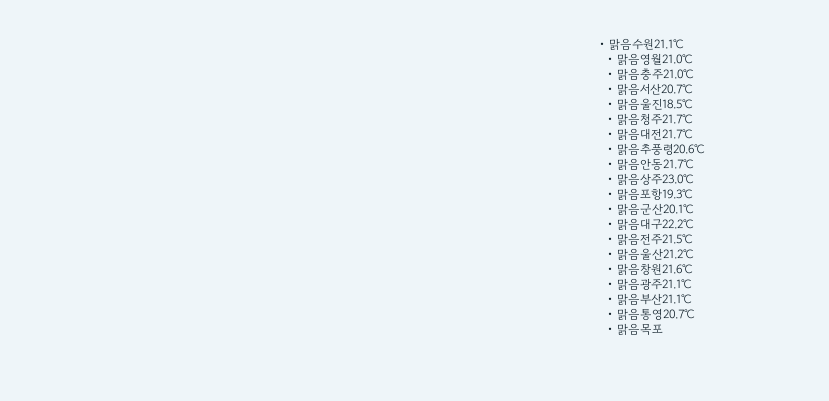• 맑음수원21.1℃
  • 맑음영월21.0℃
  • 맑음충주21.0℃
  • 맑음서산20.7℃
  • 맑음울진18.5℃
  • 맑음청주21.7℃
  • 맑음대전21.7℃
  • 맑음추풍령20.6℃
  • 맑음안동21.7℃
  • 맑음상주23.0℃
  • 맑음포항19.3℃
  • 맑음군산20.1℃
  • 맑음대구22.2℃
  • 맑음전주21.5℃
  • 맑음울산21.2℃
  • 맑음창원21.6℃
  • 맑음광주21.1℃
  • 맑음부산21.1℃
  • 맑음통영20.7℃
  • 맑음목포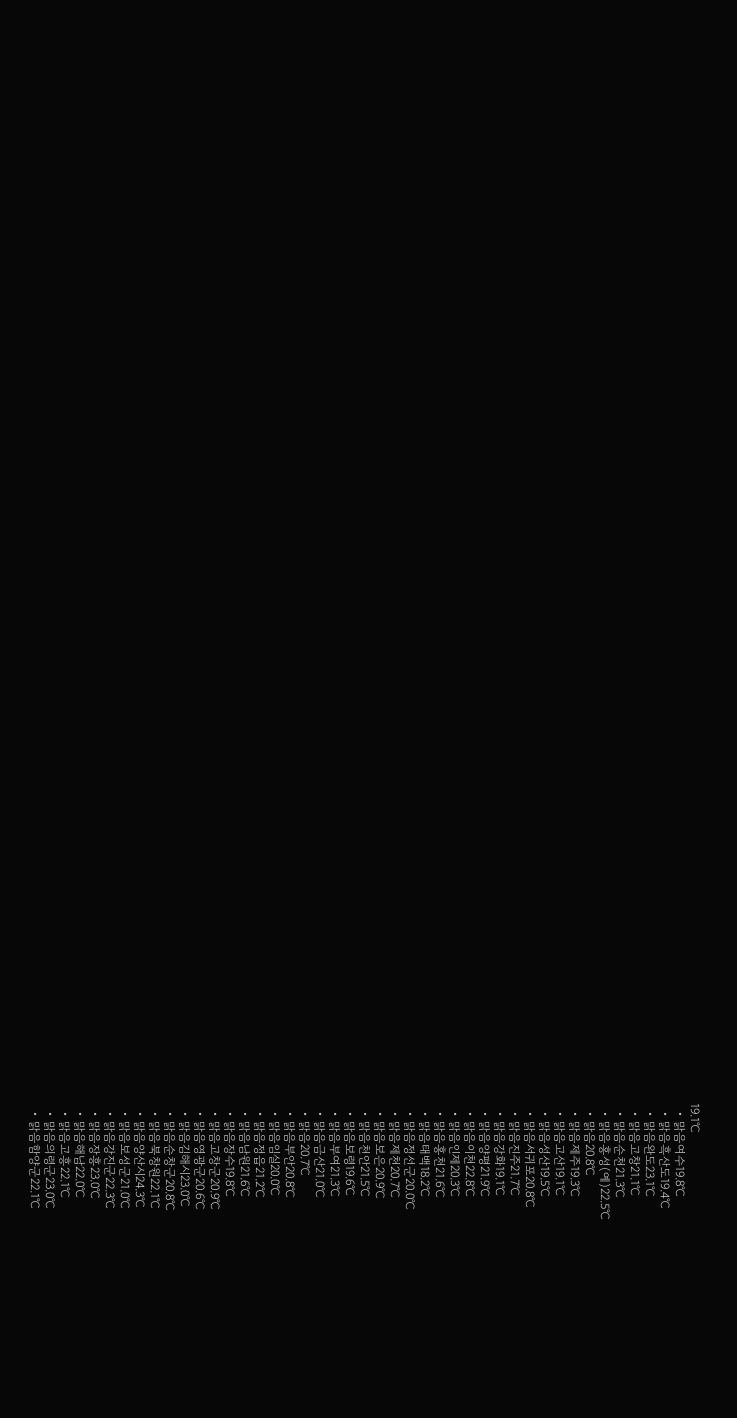19.1℃
  • 맑음여수19.8℃
  • 맑음흑산도19.4℃
  • 맑음완도23.1℃
  • 맑음고창21.1℃
  • 맑음순천21.3℃
  • 맑음홍성(예)22.5℃
  • 맑음20.8℃
  • 맑음제주19.3℃
  • 맑음고산19.1℃
  • 맑음성산19.5℃
  • 맑음서귀포20.8℃
  • 맑음진주21.7℃
  • 맑음강화19.1℃
  • 맑음양평21.9℃
  • 맑음이천22.8℃
  • 맑음인제20.3℃
  • 맑음홍천21.6℃
  • 맑음태백18.2℃
  • 맑음정선군20.0℃
  • 맑음제천20.7℃
  • 맑음보은20.9℃
  • 맑음천안21.5℃
  • 맑음보령19.6℃
  • 맑음부여21.3℃
  • 맑음금산21.0℃
  • 맑음20.7℃
  • 맑음부안20.8℃
  • 맑음임실20.0℃
  • 맑음정읍21.2℃
  • 맑음남원21.6℃
  • 맑음장수19.8℃
  • 맑음고창군20.9℃
  • 맑음영광군20.6℃
  • 맑음김해시23.0℃
  • 맑음순창군20.8℃
  • 맑음북창원22.1℃
  • 맑음양산시24.3℃
  • 맑음보성군21.0℃
  • 맑음강진군22.3℃
  • 맑음장흥23.0℃
  • 맑음해남22.0℃
  • 맑음고흥22.1℃
  • 맑음의령군23.0℃
  • 맑음함양군22.1℃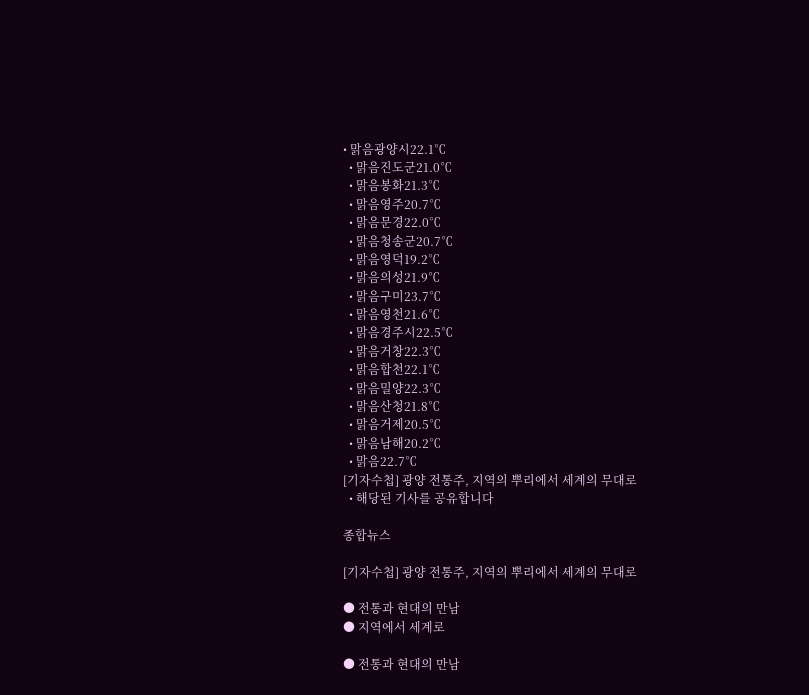• 맑음광양시22.1℃
  • 맑음진도군21.0℃
  • 맑음봉화21.3℃
  • 맑음영주20.7℃
  • 맑음문경22.0℃
  • 맑음청송군20.7℃
  • 맑음영덕19.2℃
  • 맑음의성21.9℃
  • 맑음구미23.7℃
  • 맑음영천21.6℃
  • 맑음경주시22.5℃
  • 맑음거창22.3℃
  • 맑음합천22.1℃
  • 맑음밀양22.3℃
  • 맑음산청21.8℃
  • 맑음거제20.5℃
  • 맑음남해20.2℃
  • 맑음22.7℃
[기자수첩] 광양 전통주, 지역의 뿌리에서 세계의 무대로
  • 해당된 기사를 공유합니다

종합뉴스

[기자수첩] 광양 전통주, 지역의 뿌리에서 세계의 무대로

● 전통과 현대의 만남
● 지역에서 세계로

● 전통과 현대의 만남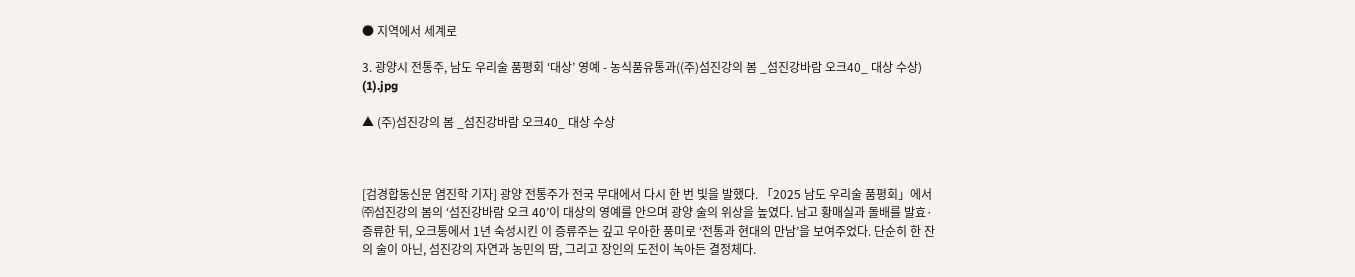● 지역에서 세계로

3. 광양시 전통주, 남도 우리술 품평회 ‘대상’ 영예 - 농식품유통과((주)섬진강의 봄 _섬진강바람 오크40_ 대상 수상) (1).jpg

▲ (주)섬진강의 봄 _섬진강바람 오크40_ 대상 수상



[검경합동신문 염진학 기자] 광양 전통주가 전국 무대에서 다시 한 번 빛을 발했다. 「2025 남도 우리술 품평회」에서 ㈜섬진강의 봄의 ‘섬진강바람 오크 40’이 대상의 영예를 안으며 광양 술의 위상을 높였다. 남고 황매실과 돌배를 발효·증류한 뒤, 오크통에서 1년 숙성시킨 이 증류주는 깊고 우아한 풍미로 ‘전통과 현대의 만남’을 보여주었다. 단순히 한 잔의 술이 아닌, 섬진강의 자연과 농민의 땀, 그리고 장인의 도전이 녹아든 결정체다.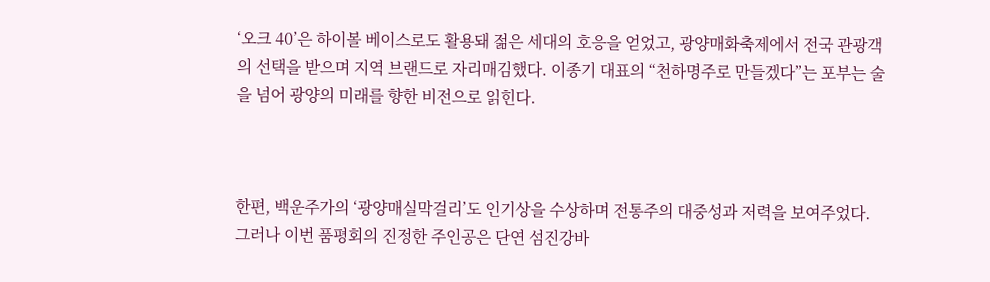‘오크 40’은 하이볼 베이스로도 활용돼 젊은 세대의 호응을 얻었고, 광양매화축제에서 전국 관광객의 선택을 받으며 지역 브랜드로 자리매김했다. 이종기 대표의 “천하명주로 만들겠다”는 포부는 술을 넘어 광양의 미래를 향한 비전으로 읽힌다.



한편, 백운주가의 ‘광양매실막걸리’도 인기상을 수상하며 전통주의 대중성과 저력을 보여주었다. 그러나 이번 품평회의 진정한 주인공은 단연 섬진강바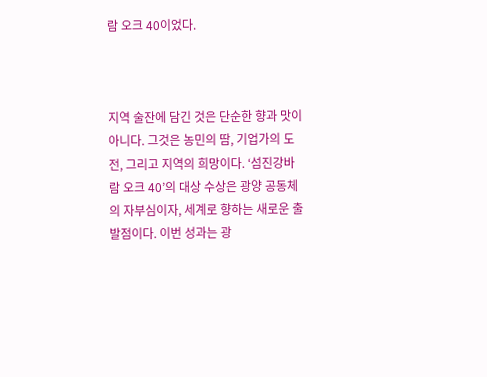람 오크 40이었다.



지역 술잔에 담긴 것은 단순한 향과 맛이 아니다. 그것은 농민의 땀, 기업가의 도전, 그리고 지역의 희망이다. ‘섬진강바람 오크 40’의 대상 수상은 광양 공동체의 자부심이자, 세계로 향하는 새로운 출발점이다. 이번 성과는 광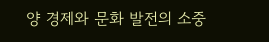양 경제와 문화 발전의 소중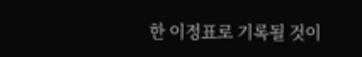한 이정표로 기록될 것이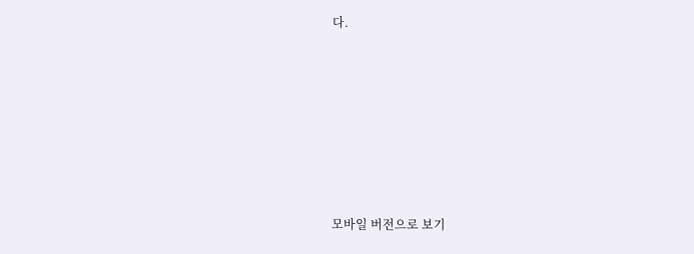다.










모바일 버전으로 보기